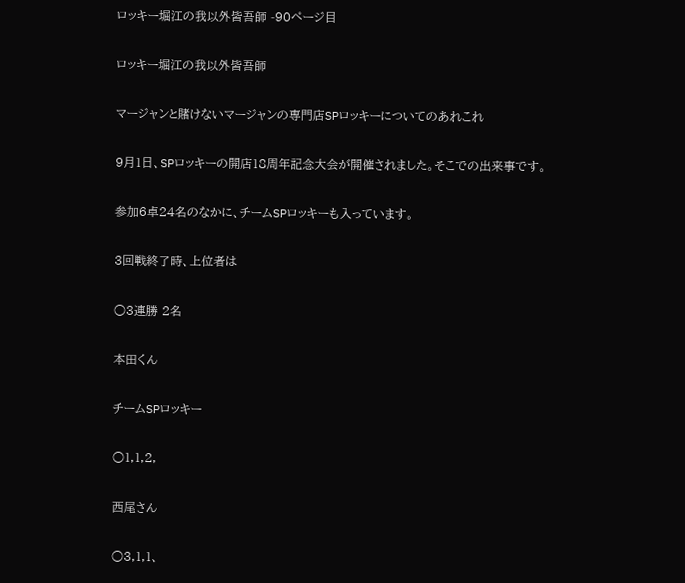ロッキー堀江の我以外皆吾師 -90ページ目

ロッキー堀江の我以外皆吾師

マージャンと賭けないマージャンの専門店SPロッキーについてのあれこれ

9月1日、SPロッキーの開店18周年記念大会が開催されました。そこでの出来事です。

参加6卓24名のなかに、チームSPロッキーも入っています。

3回戦終了時、上位者は

○3連勝 2名

本田くん

チームSPロッキー

○1,1,2,

西尾さん

○3,1,1、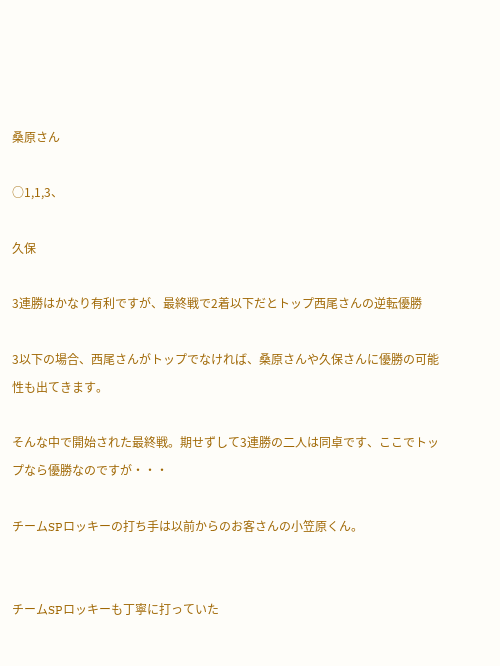桑原さん

○1,1,3、

久保

3連勝はかなり有利ですが、最終戦で2着以下だとトップ西尾さんの逆転優勝

3以下の場合、西尾さんがトップでなければ、桑原さんや久保さんに優勝の可能性も出てきます。

そんな中で開始された最終戦。期せずして3連勝の二人は同卓です、ここでトップなら優勝なのですが・・・

チームSPロッキーの打ち手は以前からのお客さんの小笠原くん。


チームSPロッキーも丁寧に打っていた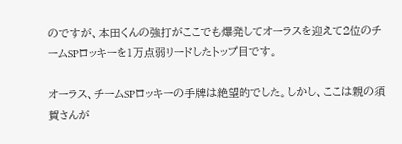のですが、本田くんの強打がここでも爆発してオーラスを迎えて2位のチームSPロッキーを1万点弱リードしたトップ目です。

オーラス、チームSPロッキーの手牌は絶望的でした。しかし、ここは親の須賀さんが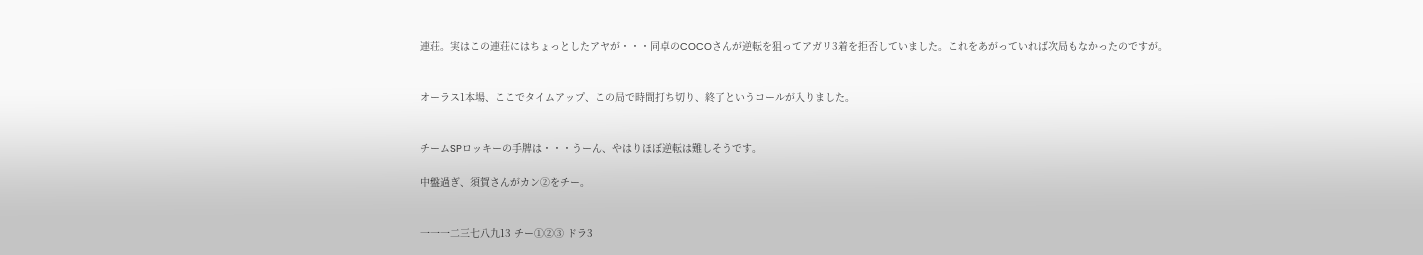連荘。実はこの連荘にはちょっとしたアヤが・・・同卓のCOCOさんが逆転を狙ってアガリ3着を拒否していました。これをあがっていれば次局もなかったのですが。


オーラス1本場、ここでタイムアップ、この局で時間打ち切り、終了というコールが入りました。


チームSPロッキーの手牌は・・・うーん、やはりほぼ逆転は難しそうです。

中盤過ぎ、須賀さんがカン②をチー。


一一一二三七八九13 チー①②③ ドラ3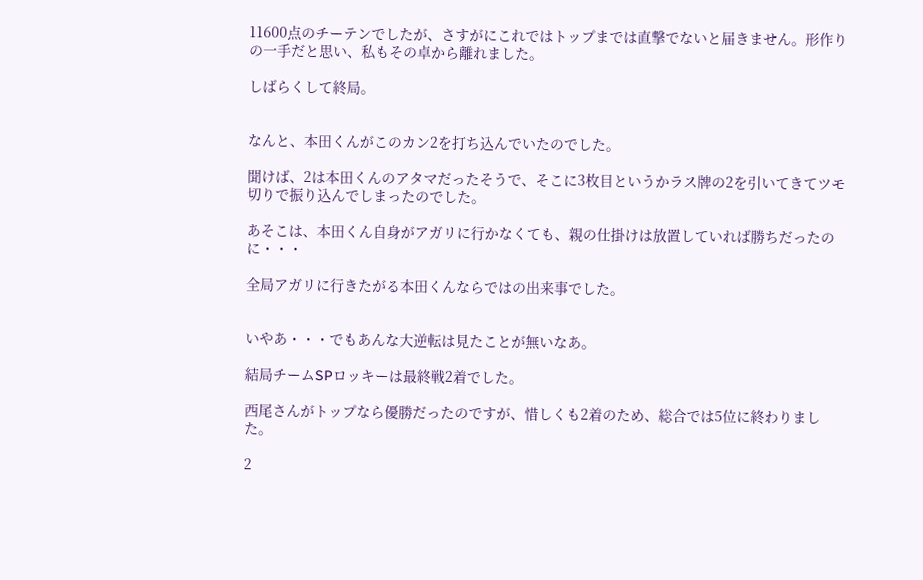11600点のチーテンでしたが、さすがにこれではトップまでは直撃でないと届きません。形作りの一手だと思い、私もその卓から離れました。

しばらくして終局。


なんと、本田くんがこのカン2を打ち込んでいたのでした。

聞けば、2は本田くんのアタマだったそうで、そこに3枚目というかラス牌の2を引いてきてツモ切りで振り込んでしまったのでした。

あそこは、本田くん自身がアガリに行かなくても、親の仕掛けは放置していれば勝ちだったのに・・・

全局アガリに行きたがる本田くんならではの出来事でした。


いやあ・・・でもあんな大逆転は見たことが無いなあ。

結局チームSPロッキーは最終戦2着でした。

西尾さんがトップなら優勝だったのですが、惜しくも2着のため、総合では5位に終わりました。

2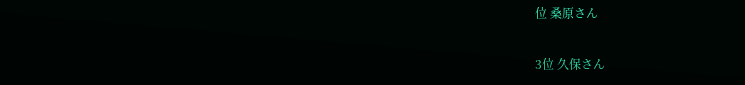位 桑原さん

3位 久保さん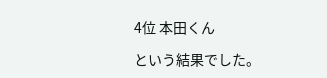4位 本田くん

という結果でした。